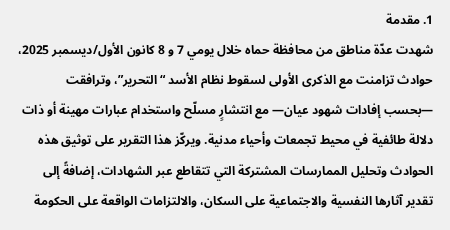1. مقدمة
شهدت عدّة مناطق من محافظة حماه خلال يومي 7 و 8 كانون الأول/ديسمبر 2025، حوادث تزامنت مع الذكرى الأولى لسقوط نظام الأسد “التحرير”، وترافقت —بحسب إفادات شهود عيان— مع انتشارٍ مسلّح واستخدام عبارات مهينة أو ذات دلالة طائفية في محيط تجمعات وأحياء مدنية. ويركّز هذا التقرير على توثيق هذه الحوادث وتحليل الممارسات المشتركة التي تتقاطع عبر الشهادات، إضافةً إلى تقدير آثارها النفسية والاجتماعية على السكان، والالتزامات الواقعة على الحكومة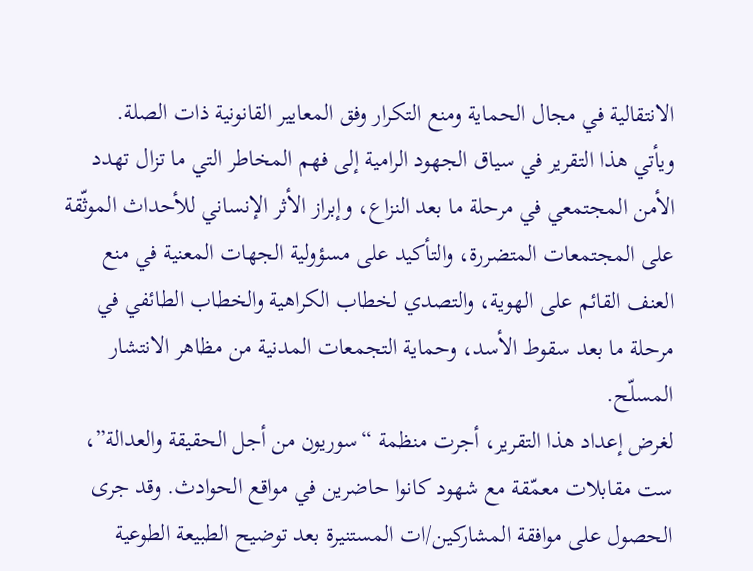الانتقالية في مجال الحماية ومنع التكرار وفق المعايير القانونية ذات الصلة.
ويأتي هذا التقرير في سياق الجهود الرامية إلى فهم المخاطر التي ما تزال تهدد الأمن المجتمعي في مرحلة ما بعد النزاع، وإبراز الأثر الإنساني للأحداث الموثّقة على المجتمعات المتضررة، والتأكيد على مسؤولية الجهات المعنية في منع العنف القائم على الهوية، والتصدي لخطاب الكراهية والخطاب الطائفي في مرحلة ما بعد سقوط الأسد، وحماية التجمعات المدنية من مظاهر الانتشار المسلّح.
لغرض إعداد هذا التقرير، أجرت منظمة “سوريون من أجل الحقيقة والعدالة”، ست مقابلات معمّقة مع شهود كانوا حاضرين في مواقع الحوادث. وقد جرى الحصول على موافقة المشاركين/ات المستنيرة بعد توضيح الطبيعة الطوعية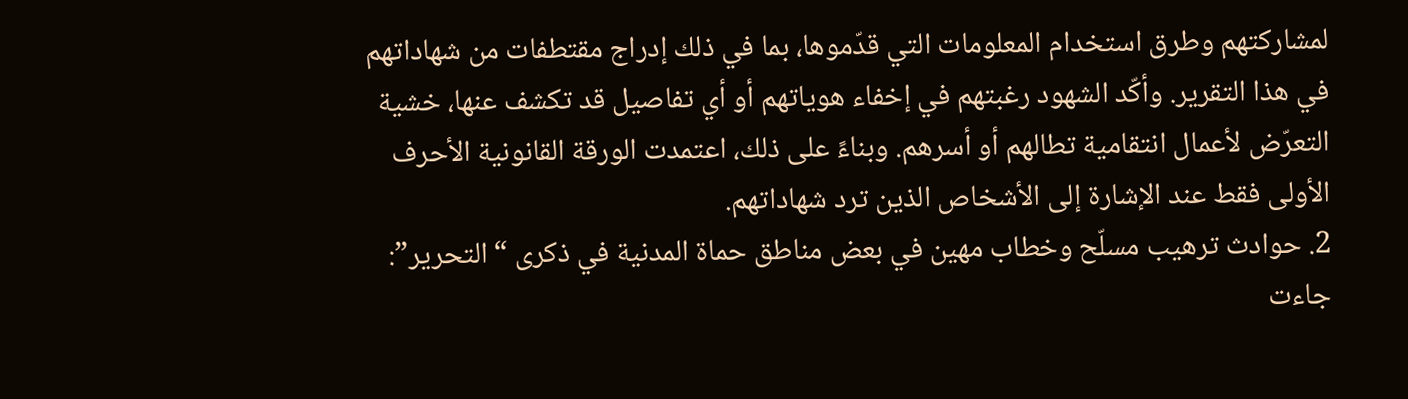لمشاركتهم وطرق استخدام المعلومات التي قدّموها، بما في ذلك إدراج مقتطفات من شهاداتهم في هذا التقرير. وأكّد الشهود رغبتهم في إخفاء هوياتهم أو أي تفاصيل قد تكشف عنها، خشية التعرّض لأعمال انتقامية تطالهم أو أسرهم. وبناءً على ذلك، اعتمدت الورقة القانونية الأحرف الأولى فقط عند الإشارة إلى الأشخاص الذين ترد شهاداتهم.
2. حوادث ترهيب مسلّح وخطاب مهين في بعض مناطق حماة المدنية في ذكرى “التحرير”:
جاءت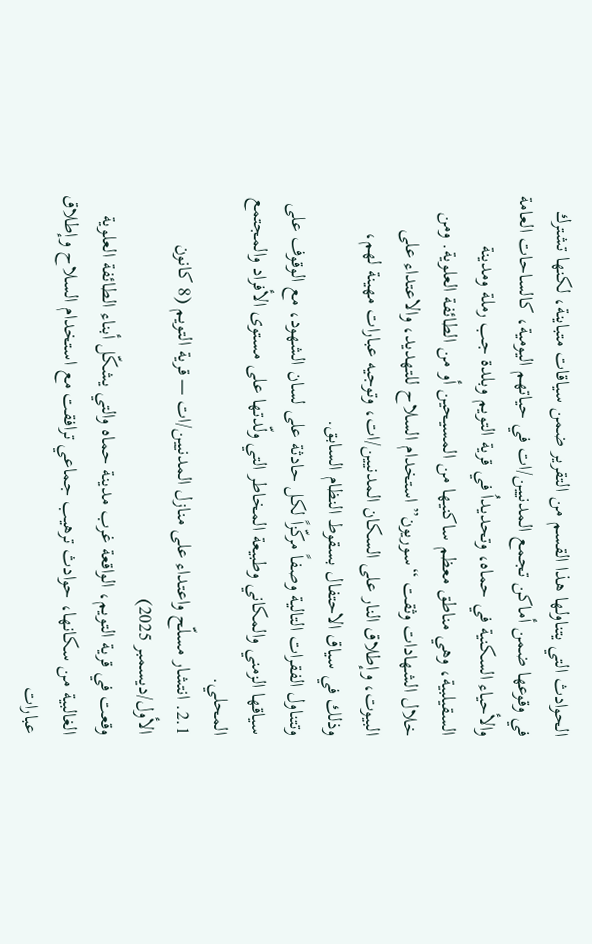الحوادث التي يتناولها هذا القسم من التقرير ضمن سياقات متباينة، لكنها تشترك في وقوعها ضمن أماكن تجمع المدنيين/ات في حياتهم اليومية، كالساحات العامة والأحياء السكنية في حماه، وتحديداُ في قرية التويم وبلدة جب رملة ومدينة السقيلبية، وهي مناطق معظم ساكنيها من المسيحين أو من الطائفة العلوية. ومن خلال الشهادات وثقت “سوريون” استخدام السلاح للتهديد، والاعتداء على البيوت، وإطلاق النار على السكان المدنيين/ات، وتوجيه عبارات مهينة لهم، وذلك في سياق الاحتفال بسقوط النظام السابق.
وتتناول الفقرات التالية وصفاً مركّزاً لكل حادثة على لسان الشهود، مع الوقوف على سياقها الزمني والمكاني وطبيعة المخاطر التي ولّدتها على مستوى الأفراد والمجتمع المحلي.
2.1. انتشار مسلّح واعتداء على منازل المدنيين/ات — قرية التويم (8 كانون الأول/ديسمبر 2025)
وقعت في قرية التويم، الواقعة غرب مدينة حماه والتي يشكّل أبناء الطائفة العلوية الغالبية من سكانها، حوادث ترهيب جماعي ترافقت مع استخدام السلاح وإطلاق عبارات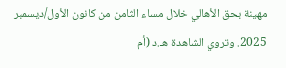مهينة بحق الأهالي خلال مساء الثامن من كانون الأول/ديسمبر 2025. وتروي الشاهدة هـ.د (أم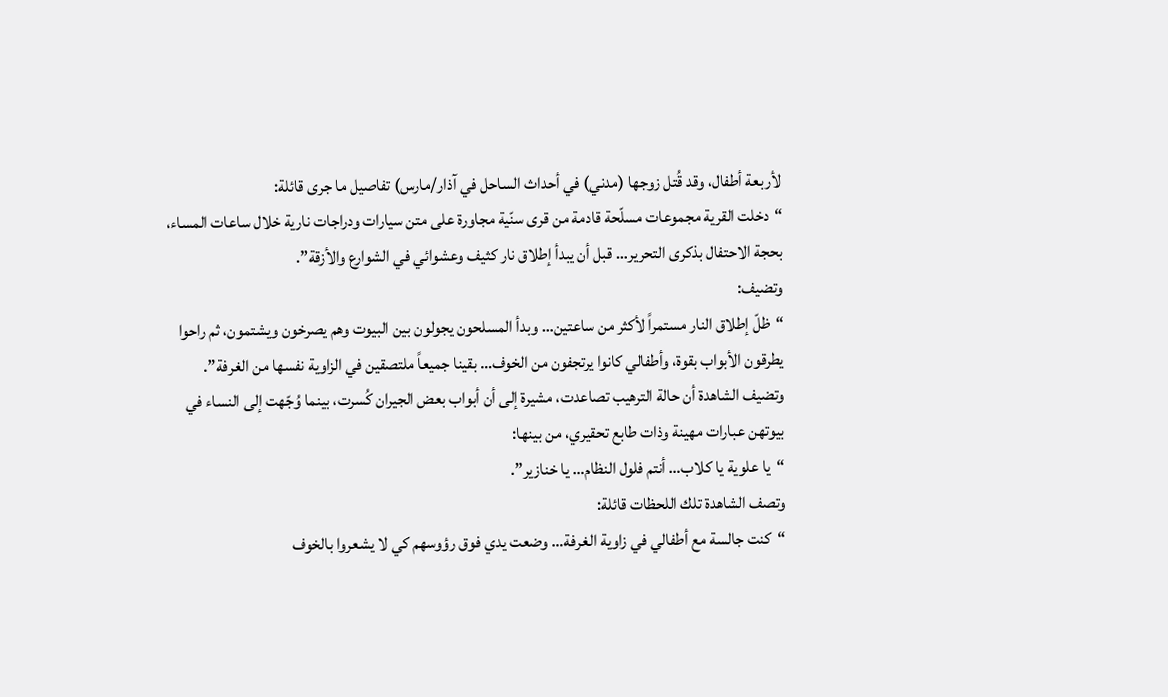لأربعة أطفال، وقد قُتل زوجها (مدني) في أحداث الساحل في آذار/مارس) تفاصيل ما جرى قائلة:
“دخلت القرية مجموعات مسلّحة قادمة من قرى سنّية مجاورة على متن سيارات ودراجات نارية خلال ساعات المساء، بحجة الاحتفال بذكرى التحرير… قبل أن يبدأ إطلاق نار كثيف وعشوائي في الشوارع والأزقة”.
وتضيف:
“ظلّ إطلاق النار مستمراً لأكثر من ساعتين… وبدأ المسلحون يجولون بين البيوت وهم يصرخون ويشتمون، ثم راحوا يطرقون الأبواب بقوة، وأطفالي كانوا يرتجفون من الخوف… بقينا جميعاً ملتصقين في الزاوية نفسها من الغرفة”.
وتضيف الشاهدة أن حالة الترهيب تصاعدت، مشيرة إلى أن أبواب بعض الجيران كُسرت، بينما وُجّهت إلى النساء في بيوتهن عبارات مهينة وذات طابع تحقيري، من بينها:
“يا علوية يا كلاب… أنتم فلول النظام… يا خنازير”.
وتصف الشاهدة تلك اللحظات قائلة:
“كنت جالسة مع أطفالي في زاوية الغرفة… وضعت يدي فوق رؤوسهم كي لا يشعروا بالخوف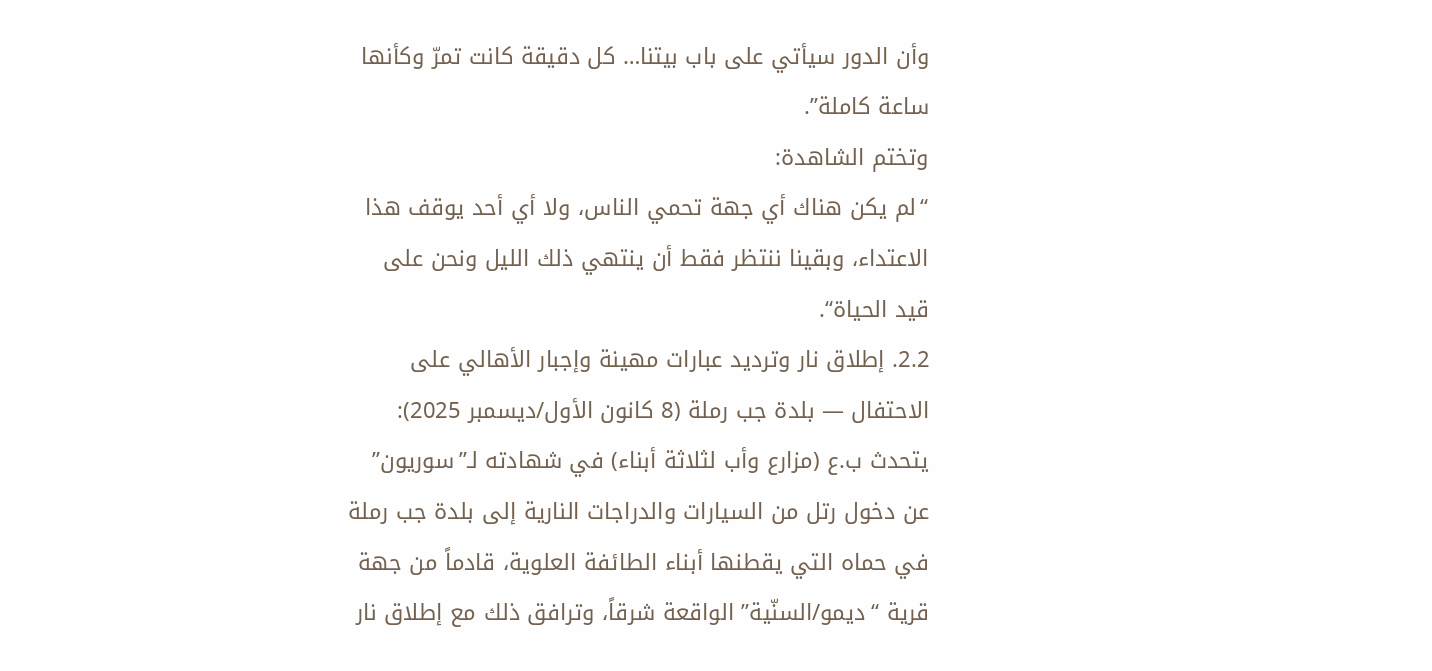وأن الدور سيأتي على باب بيتنا… كل دقيقة كانت تمرّ وكأنها ساعة كاملة”.
وتختم الشاهدة:
“لم يكن هناك أي جهة تحمي الناس، ولا أي أحد يوقف هذا الاعتداء، وبقينا ننتظر فقط أن ينتهي ذلك الليل ونحن على قيد الحياة“.
2.2. إطلاق نار وترديد عبارات مهينة وإجبار الأهالي على الاحتفال — بلدة جب رملة (8 كانون الأول/ديسمبر 2025):
يتحدث ب.ع (مزارع وأب لثلاثة أبناء) في شهادته لـ”سوريون” عن دخول رتل من السيارات والدراجات النارية إلى بلدة جب رملة في حماه التي يقطنها أبناء الطائفة العلوية، قادماً من جهة قرية “ديمو/السنّية” الواقعة شرقاً، وترافق ذلك مع إطلاق نار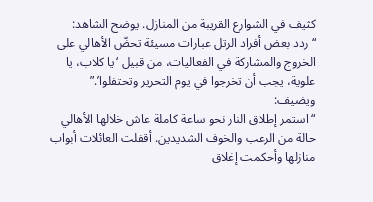كثيف في الشوارع القريبة من المنازل. يوضح الشاهد:
“ردد بعض أفراد الرتل عبارات مسيئة تحضّ الأهالي على الخروج والمشاركة في الفعاليات، من قبيل ‘يا كلاب، يا علوية، يجب أن تخرجوا في يوم التحرير وتحتفلوا’.”
ويضيف:
“استمر إطلاق النار نحو ساعة كاملة عاش خلالها الأهالي حالة من الرعب والخوف الشديدين. أقفلت العائلات أبواب منازلها وأحكمت إغلاق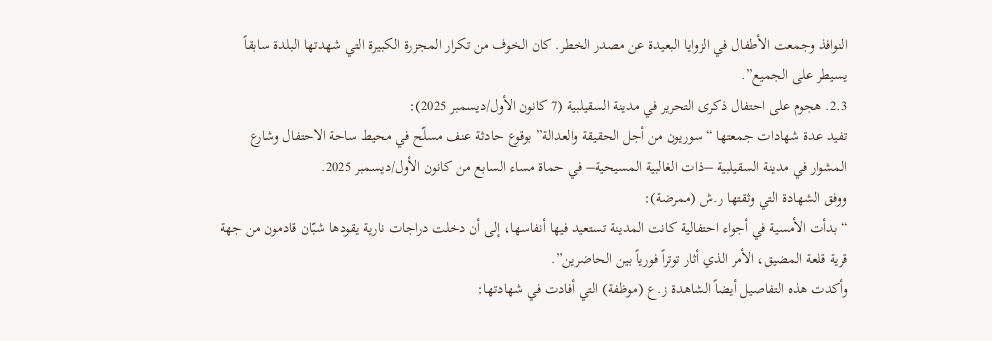النوافذ وجمعت الأطفال في الزوايا البعيدة عن مصدر الخطر. كان الخوف من تكرار المجزرة الكبيرة التي شهدتها البلدة سابقاً يسيطر على الجميع”.
2.3. هجوم على احتفال ذكرى التحرير في مدينة السقيلبية (7 كانون الأول/ديسمبر 2025):
تفيد عدة شهادات جمعتها “سوريون من أجل الحقيقة والعدالة” بوقوع حادثة عنف مسلّح في محيط ساحة الاحتفال وشارع المشوار في مدينة السقيلبية –ذات الغالبية المسيحية– في حماة مساء السابع من كانون الأول/ديسمبر 2025.
ووفق الشهادة التي وثقتها ر.ش (ممرضة):
“بدأت الأمسية في أجواء احتفالية كانت المدينة تستعيد فيها أنفاسها، إلى أن دخلت دراجات نارية يقودها شبّان قادمون من جهة قرية قلعة المضيق، الأمر الذي أثار توتراً فورياً بين الحاضرين”.
وأكدت هذه التفاصيل أيضاً الشاهدة ز.ع (موظفة) التي أفادت في شهادتها: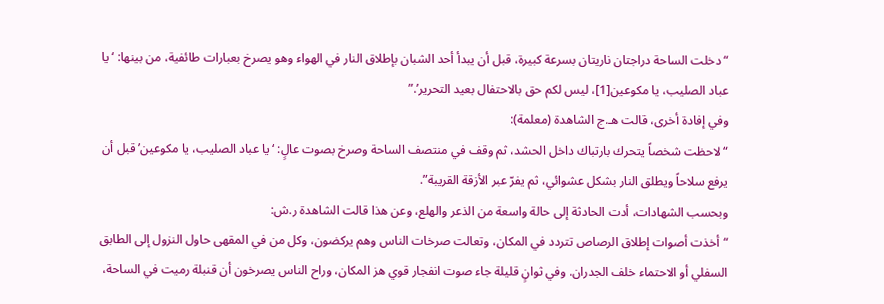“دخلت الساحة دراجتان ناريتان بسرعة كبيرة، قبل أن يبدأ أحد الشبان بإطلاق النار في الهواء وهو يصرخ بعبارات طائفية، من بينها: ‘يا عباد الصليب، يا مكوعين[1]، ليس لكم حق بالاحتفال بعيد التحرير’.”
وفي إفادة أخرى، قالت هـ.ج الشاهدة (معلمة):
“لاحظت شخصاً يتحرك بارتباك داخل الحشد، ثم وقف في منتصف الساحة وصرخ بصوت عالٍ: ‘يا عباد الصليب، يا مكوعين’ قبل أن يرفع سلاحاً ويطلق النار بشكل عشوائي، ثم يفرّ عبر الأزقة القريبة”.
وبحسب الشهادات، أدت الحادثة إلى حالة واسعة من الذعر والهلع، وعن هذا قالت الشاهدة ر.ش:
“أخذت أصوات إطلاق الرصاص تتردد في المكان، وتعالت صرخات الناس وهم يركضون، وكل من في المقهى حاول النزول إلى الطابق السفلي أو الاحتماء خلف الجدران. وفي ثوانٍ قليلة جاء صوت انفجار قوي هز المكان، وراح الناس يصرخون أن قنبلة رميت في الساحة،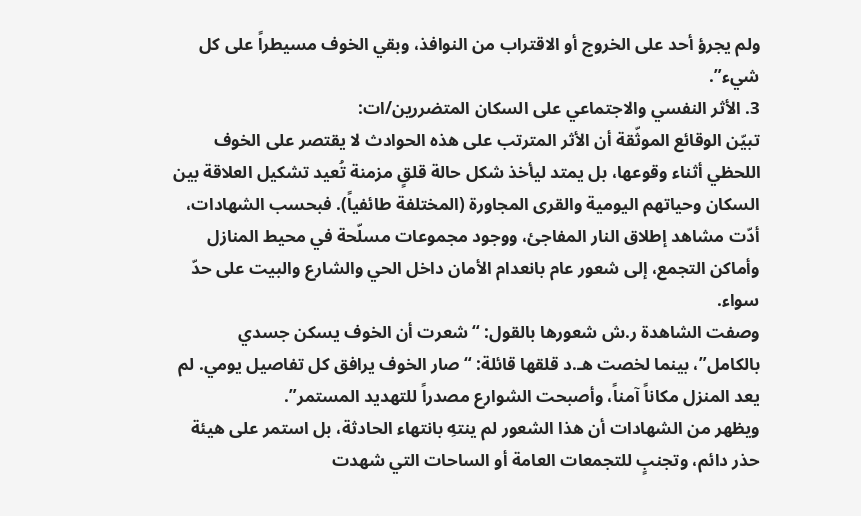ولم يجرؤ أحد على الخروج أو الاقتراب من النوافذ، وبقي الخوف مسيطراً على كل شيء”.
3. الأثر النفسي والاجتماعي على السكان المتضررين/ات:
تبيّن الوقائع الموثّقة أن الأثر المترتب على هذه الحوادث لا يقتصر على الخوف اللحظي أثناء وقوعها، بل يمتد ليأخذ شكل حالة قلقٍ مزمنة تُعيد تشكيل العلاقة بين السكان وحياتهم اليومية والقرى المجاورة (المختلفة طائفياً). فبحسب الشهادات، أدّت مشاهد إطلاق النار المفاجئ، ووجود مجموعات مسلّحة في محيط المنازل وأماكن التجمع، إلى شعور عام بانعدام الأمان داخل الحي والشارع والبيت على حدّ سواء.
وصفت الشاهدة ر.ش شعورها بالقول: “شعرت أن الخوف يسكن جسدي بالكامل”، بينما لخصت هـ.د قلقها قائلة: “صار الخوف يرافق كل تفاصيل يومي. لم يعد المنزل مكاناً آمناً، وأصبحت الشوارع مصدراً للتهديد المستمر”.
ويظهر من الشهادات أن هذا الشعور لم ينتهِ بانتهاء الحادثة، بل استمر على هيئة حذر دائم، وتجنبٍ للتجمعات العامة أو الساحات التي شهدت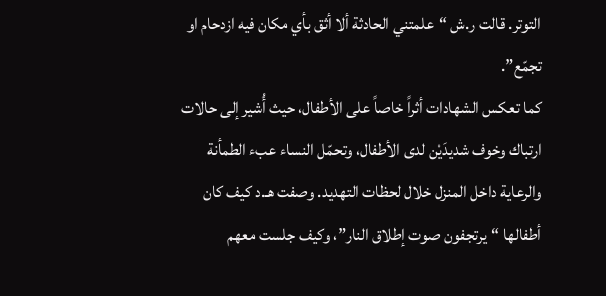التوتر. قالت ر.ش “علمتني الحادثة ألا أثق بأي مكان فيه ازدحام او تجمّع”.
كما تعكس الشهادات أثراً خاصاً على الأطفال، حيث أُشير إلى حالات ارتباك وخوف شديدَيْن لدى الأطفال، وتحمّل النساء عبء الطمأنة والرعاية داخل المنزل خلال لحظات التهديد. وصفت هـ.د كيف كان أطفالها “يرتجفون صوت إطلاق النار”، وكيف جلست معهم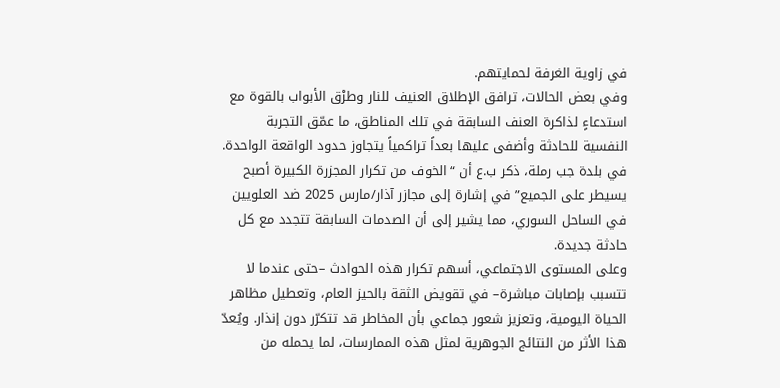في زاوية الغرفة لحمايتهم.
وفي بعض الحالات، ترافق الإطلاق العنيف للنار وطرْق الأبواب بالقوة مع استدعاءٍ لذاكرة العنف السابقة في تلك المناطق، ما عمّق التجربة النفسية للحادثة وأضفى عليها بعداً تراكمياً يتجاوز حدود الواقعة الواحدة. في بلدة جب رملة، ذكر ب.ع أن “الخوف من تكرار المجزرة الكبيرة أصبح يسيطر على الجميع” في إشارة إلى مجازر آذار/مارس 2025 ضد العلويين في الساحل السوري، مما يشير إلى أن الصدمات السابقة تتجدد مع كل حادثة جديدة.
وعلى المستوى الاجتماعي، أسهم تكرار هذه الحوادث –حتى عندما لا تتسبب بإصابات مباشرة– في تقويض الثقة بالحيز العام، وتعطيل مظاهر الحياة اليومية، وتعزيز شعور جماعي بأن المخاطر قد تتكرّر دون إنذار. ويُعدّ هذا الأثر من النتائج الجوهرية لمثل هذه الممارسات، لما يحمله من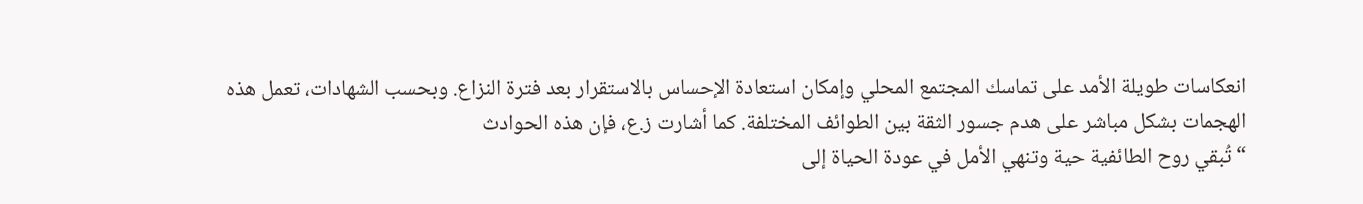انعكاسات طويلة الأمد على تماسك المجتمع المحلي وإمكان استعادة الإحساس بالاستقرار بعد فترة النزاع. وبحسب الشهادات، تعمل هذه الهجمات بشكل مباشر على هدم جسور الثقة بين الطوائف المختلفة. كما أشارت ز.ع، فإن هذه الحوادث
“تُبقي روح الطائفية حية وتنهي الأمل في عودة الحياة إلى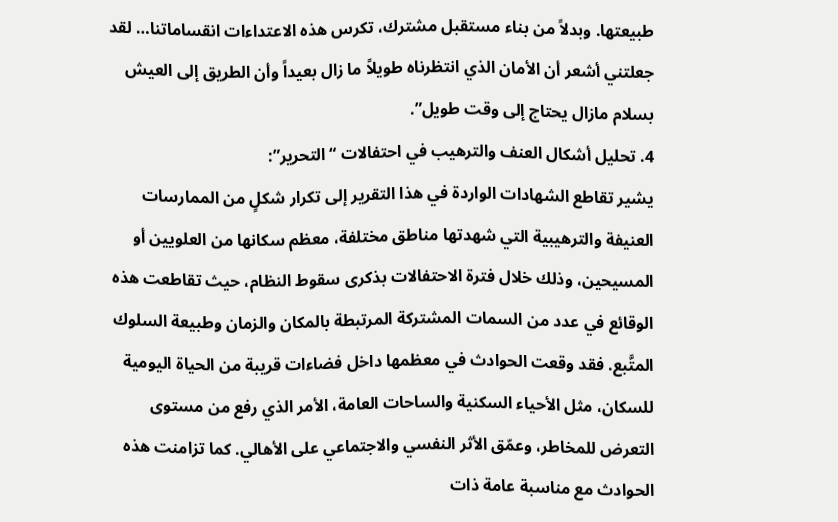طبيعتها. وبدلاً من بناء مستقبل مشترك، تكرس هذه الاعتداءات انقساماتنا… لقد جعلتني أشعر أن الأمان الذي انتظرناه طويلاً ما زال بعيداً وأن الطريق إلى العيش بسلام مازال يحتاج إلى وقت طويل”.
4. تحليل أشكال العنف والترهيب في احتفالات “التحرير”:
يشير تقاطع الشهادات الواردة في هذا التقرير إلى تكرار شكلٍ من الممارسات العنيفة والترهيبية التي شهدتها مناطق مختلفة، معظم سكانها من العلويين أو المسيحين، وذلك خلال فترة الاحتفالات بذكرى سقوط النظام، حيث تقاطعت هذه الوقائع في عدد من السمات المشتركة المرتبطة بالمكان والزمان وطبيعة السلوك المتَّبع. فقد وقعت الحوادث في معظمها داخل فضاءات قريبة من الحياة اليومية للسكان، مثل الأحياء السكنية والساحات العامة، الأمر الذي رفع من مستوى التعرض للمخاطر، وعمّق الأثر النفسي والاجتماعي على الأهالي. كما تزامنت هذه الحوادث مع مناسبة عامة ذات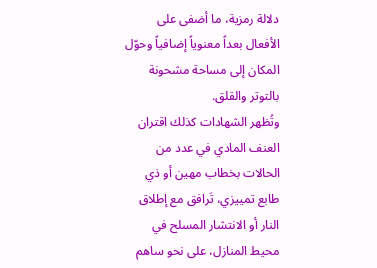دلالة رمزية، ما أضفى على الأفعال بعداً معنوياً إضافياً وحوّل المكان إلى مساحة مشحونة بالتوتر والقلق.
وتُظهر الشهادات كذلك اقتران العنف المادي في عدد من الحالات بخطاب مهين أو ذي طابع تمييزي، تَرافق مع إطلاق النار أو الانتشار المسلح في محيط المنازل، على نحو ساهم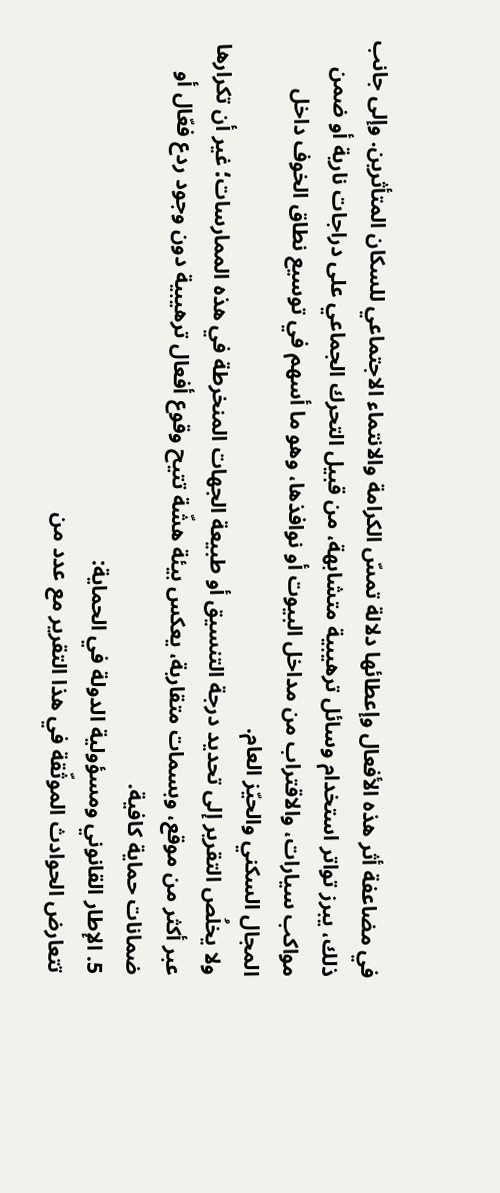في مضاعفة أثر هذه الأفعال وإعطائها دلالة تمسّ الكرامة والانتماء الاجتماعي للسكان المتأثرين. وإلى جانب ذلك، يبرز تواتر استخدام وسائل ترهيبية متشابهة، من قبيل التحرك الجماعي على دراجات نارية أو ضمن مواكب سيارات، والاقتراب من مداخل البيوت أو نوافذها، وهو ما أسهم في توسيع نطاق الخوف داخل المجال السكني والحيّز العام.
ولا يخلُص التقرير إلى تحديد درجة التنسيق أو طبيعة الجهات المنخرطة في هذه الممارسات؛ غير أن تكرارها عبر أكثر من موقع، وبسمات متقاربة، يعكس بيئة هشّة تتيح وقوع أفعال ترهيبية دون وجود ردع فعّال أو ضمانات حماية كافية.
5. الإطار القانوني ومسؤولية الدولة في الحماية:
تتعارض الحوادث الموثّقة في هذا التقرير مع عدد من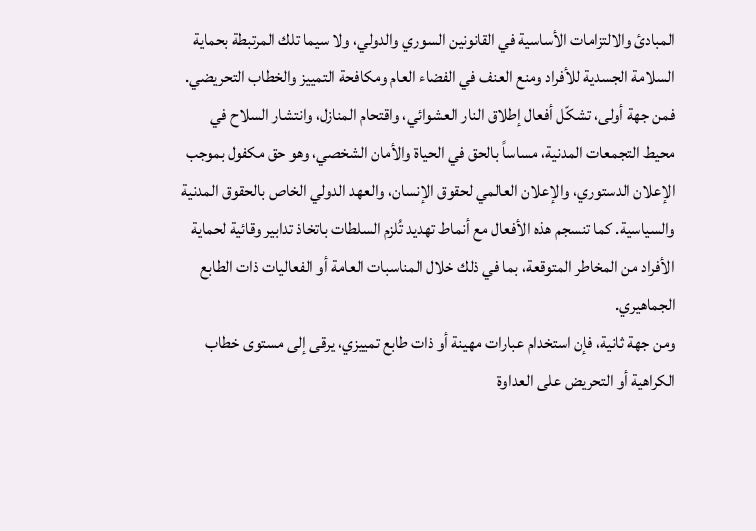المبادئ والالتزامات الأساسية في القانونين السوري والدولي، ولا سيما تلك المرتبطة بحماية السلامة الجسدية للأفراد ومنع العنف في الفضاء العام ومكافحة التمييز والخطاب التحريضي.
فمن جهة أولى، تشكّل أفعال إطلاق النار العشوائي، واقتحام المنازل، وانتشار السلاح في محيط التجمعات المدنية، مساساً بالحق في الحياة والأمان الشخصي، وهو حق مكفول بموجب الإعلان الدستوري، والإعلان العالمي لحقوق الإنسان، والعهد الدولي الخاص بالحقوق المدنية والسياسية. كما تنسجم هذه الأفعال مع أنماط تهديد تُلزم السلطات باتخاذ تدابير وقائية لحماية الأفراد من المخاطر المتوقعة، بما في ذلك خلال المناسبات العامة أو الفعاليات ذات الطابع الجماهيري.
ومن جهة ثانية، فإن استخدام عبارات مهينة أو ذات طابع تمييزي، يرقى إلى مستوى خطاب الكراهية أو التحريض على العداوة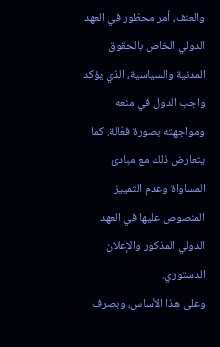والعنف، أمر محظور في العهد الدولي الخاص بالحقوق المدنية والسياسية، الذي يؤكد واجب الدول في منعه ومواجهته بصورة فعّالة. كما يتعارض ذلك مع مبادئ المساواة وعدم التمييز المنصوص عليها في العهد الدولي المذكور والإعلان الدستوري.
وعلى هذا الأساس، وبصرف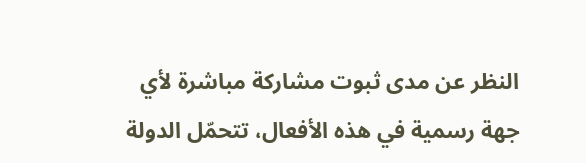النظر عن مدى ثبوت مشاركة مباشرة لأي جهة رسمية في هذه الأفعال، تتحمّل الدولة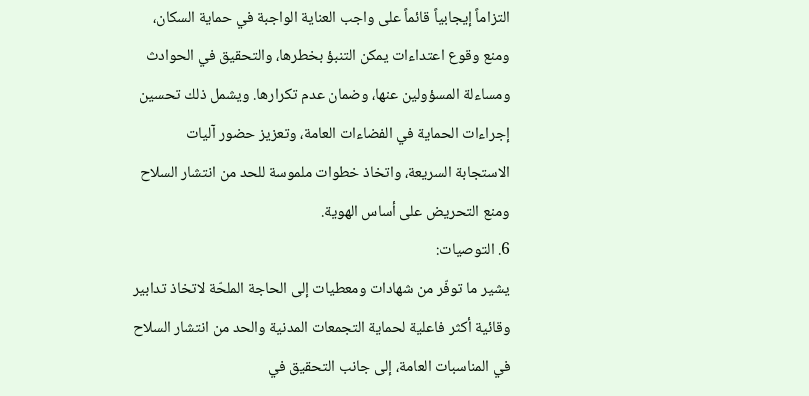التزاماً إيجابياً قائماً على واجب العناية الواجبة في حماية السكان، ومنع وقوع اعتداءات يمكن التنبؤ بخطرها، والتحقيق في الحوادث ومساءلة المسؤولين عنها، وضمان عدم تكرارها. ويشمل ذلك تحسين إجراءات الحماية في الفضاءات العامة، وتعزيز حضور آليات الاستجابة السريعة، واتخاذ خطوات ملموسة للحد من انتشار السلاح ومنع التحريض على أساس الهوية.
6. التوصيات:
يشير ما توفّر من شهادات ومعطيات إلى الحاجة الملحّة لاتخاذ تدابير وقائية أكثر فاعلية لحماية التجمعات المدنية والحد من انتشار السلاح في المناسبات العامة، إلى جانب التحقيق في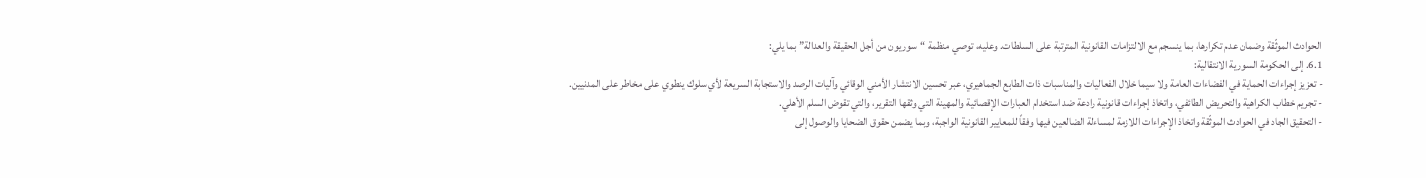الحوادث الموثّقة وضمان عدم تكرارها، بما ينسجم مع الالتزامات القانونية المترتبة على السلطات. وعليه، توصي منظمة “سوريون من أجل الحقيقة والعدالة” بما يلي:
6.1. إلى الحكومة السورية الانتقالية:
- تعزيز إجراءات الحماية في الفضاءات العامة ولا سيما خلال الفعاليات والمناسبات ذات الطابع الجماهيري، عبر تحسين الانتشار الأمني الوقائي وآليات الرصد والاستجابة السريعة لأي سلوك ينطوي على مخاطر على المدنيين.
- تجريم خطاب الكراهية والتحريض الطائفي، واتخاذ إجراءات قانونية رادعة ضد استخدام العبارات الإقصائية والمهينة التي وثقها التقرير، والتي تقوض السلم الأهلي.
- التحقيق الجاد في الحوادث الموثّقة واتخاذ الإجراءات اللازمة لمساءلة الضالعين فيها وفقاً للمعايير القانونية الواجبة، وبما يضمن حقوق الضحايا والوصول إلى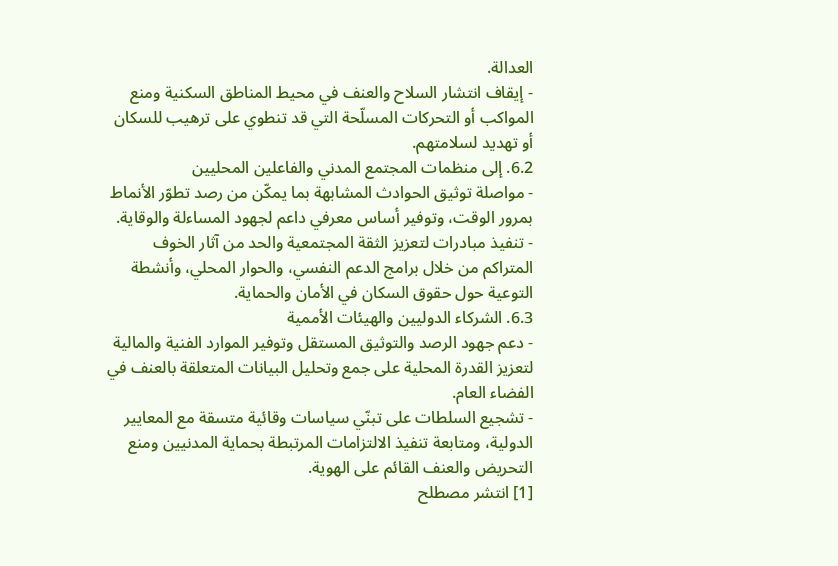العدالة.
- إيقاف انتشار السلاح والعنف في محيط المناطق السكنية ومنع المواكب أو التحركات المسلّحة التي قد تنطوي على ترهيب للسكان أو تهديد لسلامتهم.
6.2. إلى منظمات المجتمع المدني والفاعلين المحليين
- مواصلة توثيق الحوادث المشابهة بما يمكّن من رصد تطوّر الأنماط بمرور الوقت، وتوفير أساس معرفي داعم لجهود المساءلة والوقاية.
- تنفيذ مبادرات لتعزيز الثقة المجتمعية والحد من آثار الخوف المتراكم من خلال برامج الدعم النفسي، والحوار المحلي، وأنشطة التوعية حول حقوق السكان في الأمان والحماية.
6.3. الشركاء الدوليين والهيئات الأممية
- دعم جهود الرصد والتوثيق المستقل وتوفير الموارد الفنية والمالية لتعزيز القدرة المحلية على جمع وتحليل البيانات المتعلقة بالعنف في الفضاء العام.
- تشجيع السلطات على تبنّي سياسات وقائية متسقة مع المعايير الدولية، ومتابعة تنفيذ الالتزامات المرتبطة بحماية المدنيين ومنع التحريض والعنف القائم على الهوية.
[1] انتشر مصطلح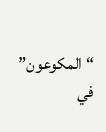“المكوعون” في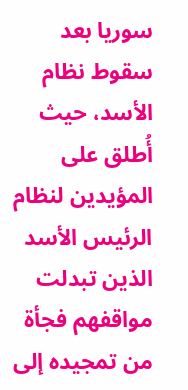سوريا بعد سقوط نظام الأسد، حيث أُطلق على المؤيدين لنظام الرئيس الأسد الذين تبدلت مواقفهم فجأة من تمجيده إلى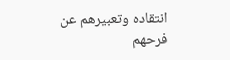انتقاده وتعبيرهم عن فرحهم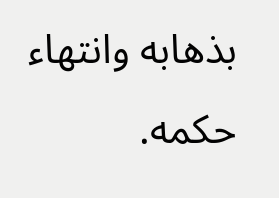بذهابه وانتهاء حكمه.